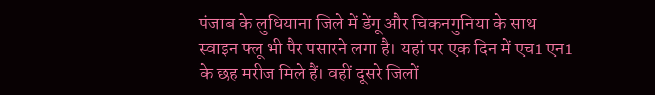पंजाब के लुधियाना जिले में डेंगू और चिकनगुनिया के साथ स्वाइन फ्लू भी पैर पसारने लगा है। यहां पर एक दिन में एच1 एन1 के छह मरीज मिले हैं। वहीं दूसरे जिलों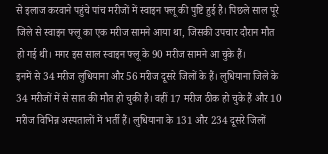से इलाज करवाने पहुंचे पांच मरीजों में स्वाइन फ्लू की पुष्टि हुई है। पिछले साल पूरे जिले से स्वाइन फ्लू का एक मरीज सामने आया था, जिसकी उपचार दौरान मौत हो गई थी। मगर इस साल स्वाइन फ्लू के 90 मरीज सामने आ चुके हैं।
इनमें से 34 मरीज लुधियाना और 56 मरीज दूसरे जिलों के हैं। लुधियाना जिले के 34 मरीजों में से सात की मौत हो चुकी है। वहीं 17 मरीज ठीक हो चुके हैं और 10 मरीज विभिन्न अस्पतालों में भर्ती हैं। लुधियाना के 131 और 234 दूसरे जिलों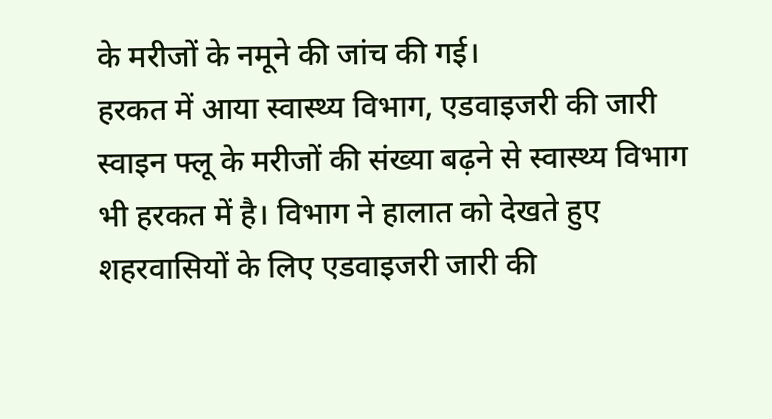के मरीजों के नमूने की जांच की गई।
हरकत में आया स्वास्थ्य विभाग, एडवाइजरी की जारी
स्वाइन फ्लू के मरीजों की संख्या बढ़ने से स्वास्थ्य विभाग भी हरकत में है। विभाग ने हालात को देखते हुए शहरवासियों के लिए एडवाइजरी जारी की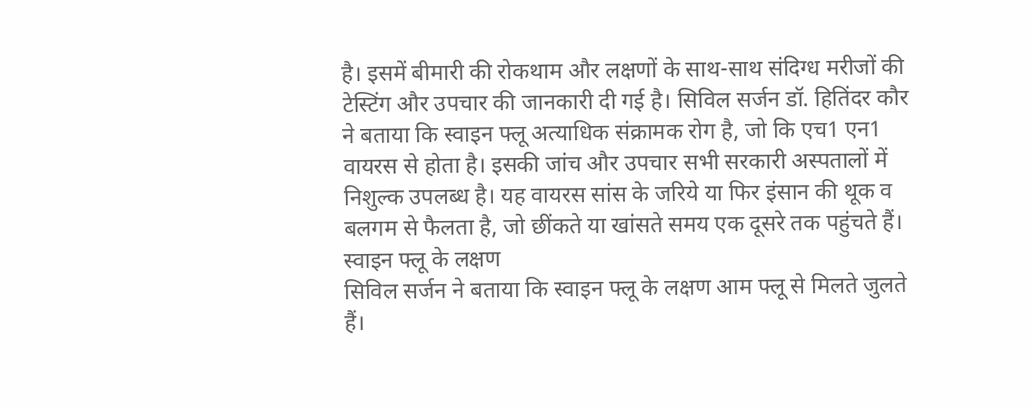है। इसमें बीमारी की रोकथाम और लक्षणों के साथ-साथ संदिग्ध मरीजों की टेस्टिंग और उपचार की जानकारी दी गई है। सिविल सर्जन डॉ. हितिंदर कौर ने बताया कि स्वाइन फ्लू अत्याधिक संक्रामक रोग है, जो कि एच1 एन1 वायरस से होता है। इसकी जांच और उपचार सभी सरकारी अस्पतालों में निशुल्क उपलब्ध है। यह वायरस सांस के जरिये या फिर इंसान की थूक व बलगम से फैलता है, जो छींकते या खांसते समय एक दूसरे तक पहुंचते हैं।
स्वाइन फ्लू के लक्षण
सिविल सर्जन ने बताया कि स्वाइन फ्लू के लक्षण आम फ्लू से मिलते जुलते हैं।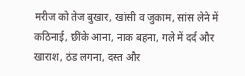मरीज को तेज बुखार, खांसी व जुकाम, सांस लेने में कठिनाई, छींके आना, नाक बहना, गले में दर्द और खाराश, ठंड लगना, दस्त और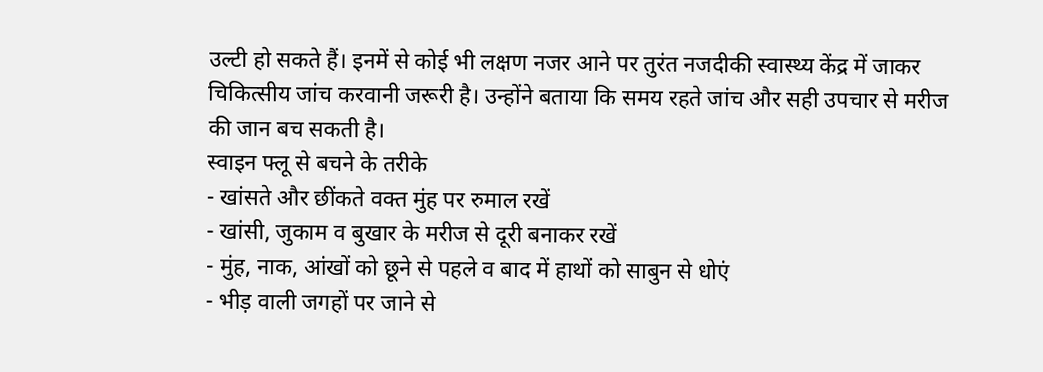उल्टी हो सकते हैं। इनमें से कोई भी लक्षण नजर आने पर तुरंत नजदीकी स्वास्थ्य केंद्र में जाकर चिकित्सीय जांच करवानी जरूरी है। उन्होंने बताया कि समय रहते जांच और सही उपचार से मरीज की जान बच सकती है।
स्वाइन फ्लू से बचने के तरीके
- खांसते और छींकते वक्त मुंह पर रुमाल रखें
- खांसी, जुकाम व बुखार के मरीज से दूरी बनाकर रखें
- मुंह, नाक, आंखों को छूने से पहले व बाद में हाथों को साबुन से धोएं
- भीड़ वाली जगहों पर जाने से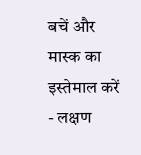बचें और मास्क का इस्तेमाल करें
- लक्षण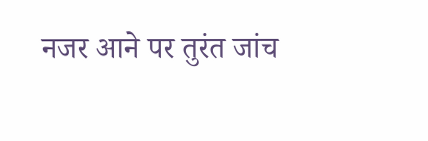नजर आने पर तुरंत जांच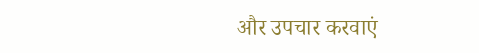और उपचार करवाएं